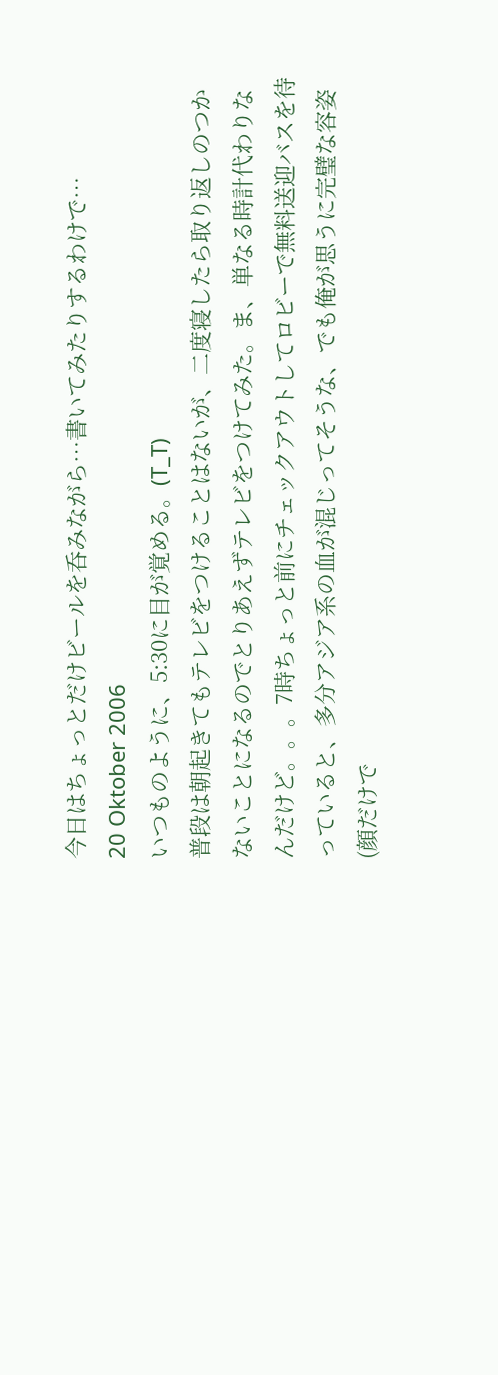今日はちょっとだけビールを呑みながら…書いてみたりするわけで…
20 Oktober 2006
いつものように、5:30に目が覚める。(T_T)
普段は朝起きてもテレビをつけることはないが、二度寝したら取り返しのつかないことになるのでとりあえずテレビをつけてみた。ま、単なる時計代わりなんだけど。。。7時ちょっと前にチェックアウトしてロビーで無料送迎バスを待っていると、多分アジア系の血が混じってそうな、でも俺が思うに完璧な容姿(顔だけで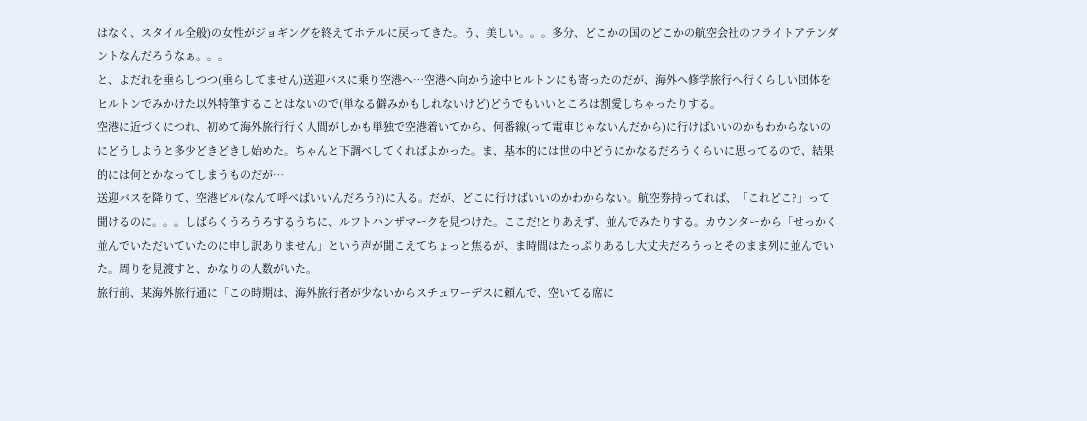はなく、スタイル全般)の女性がジョギングを終えてホテルに戻ってきた。う、美しい。。。多分、どこかの国のどこかの航空会社のフライトアテンダントなんだろうなぁ。。。
と、よだれを垂らしつつ(垂らしてません)送迎バスに乗り空港へ…空港へ向かう途中ヒルトンにも寄ったのだが、海外へ修学旅行へ行くらしい団体をヒルトンでみかけた以外特筆することはないので(単なる僻みかもしれないけど)どうでもいいところは割愛しちゃったりする。
空港に近づくにつれ、初めて海外旅行行く人間がしかも単独で空港着いてから、何番線(って電車じゃないんだから)に行けばいいのかもわからないのにどうしようと多少どきどきし始めた。ちゃんと下調べしてくればよかった。ま、基本的には世の中どうにかなるだろうくらいに思ってるので、結果的には何とかなってしまうものだが…
送迎バスを降りて、空港ビル(なんて呼べばいいんだろう?)に入る。だが、どこに行けばいいのかわからない。航空券持ってれば、「これどこ?」って聞けるのに。。。しばらくうろうろするうちに、ルフトハンザマークを見つけた。ここだ!とりあえず、並んでみたりする。カウンターから「せっかく並んでいただいていたのに申し訳ありません」という声が聞こえてちょっと焦るが、ま時間はたっぷりあるし大丈夫だろうっとそのまま列に並んでいた。周りを見渡すと、かなりの人数がいた。
旅行前、某海外旅行通に「この時期は、海外旅行者が少ないからスチュワーデスに頼んで、空いてる席に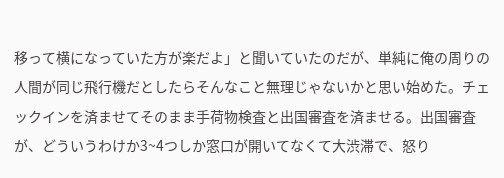移って横になっていた方が楽だよ」と聞いていたのだが、単純に俺の周りの人間が同じ飛行機だとしたらそんなこと無理じゃないかと思い始めた。チェックインを済ませてそのまま手荷物検査と出国審査を済ませる。出国審査が、どういうわけか3~4つしか窓口が開いてなくて大渋滞で、怒り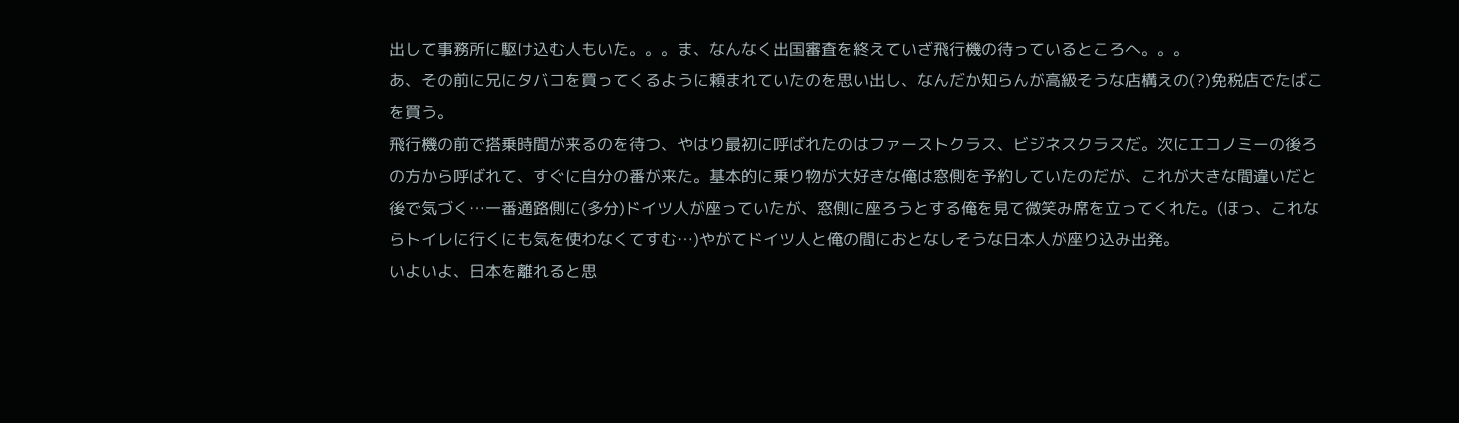出して事務所に駆け込む人もいた。。。ま、なんなく出国審査を終えていざ飛行機の待っているところへ。。。
あ、その前に兄にタバコを買ってくるように頼まれていたのを思い出し、なんだか知らんが高級そうな店構えの(?)免税店でたばこを買う。
飛行機の前で搭乗時間が来るのを待つ、やはり最初に呼ばれたのはファーストクラス、ビジネスクラスだ。次にエコノミーの後ろの方から呼ばれて、すぐに自分の番が来た。基本的に乗り物が大好きな俺は窓側を予約していたのだが、これが大きな間違いだと後で気づく…一番通路側に(多分)ドイツ人が座っていたが、窓側に座ろうとする俺を見て微笑み席を立ってくれた。(ほっ、これならトイレに行くにも気を使わなくてすむ…)やがてドイツ人と俺の間におとなしそうな日本人が座り込み出発。
いよいよ、日本を離れると思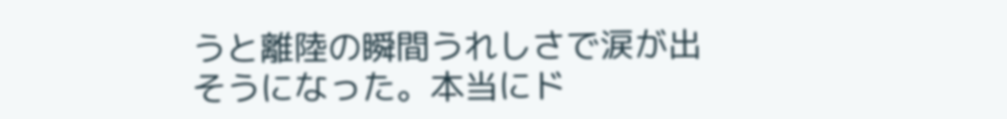うと離陸の瞬間うれしさで涙が出そうになった。本当にド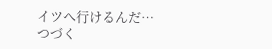イツへ行けるんだ…
つづく